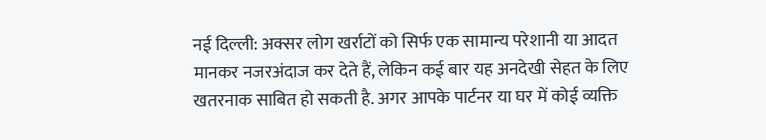नई दिल्ली: अक्सर लोग खर्राटों को सिर्फ एक सामान्य परेशानी या आदत मानकर नजरअंदाज कर देते हैं, लेकिन कई बार यह अनदेखी सेहत के लिए खतरनाक साबित हो सकती है. अगर आपके पार्टनर या घर में कोई व्यक्ति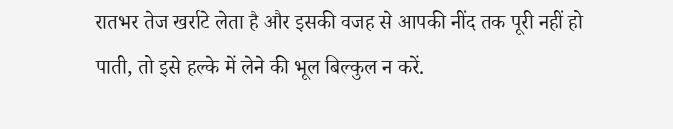रातभर तेज खर्राटे लेता है और इसकी वजह से आपकी नींद तक पूरी नहीं हो पाती, तो इसे हल्के में लेने की भूल बिल्कुल न करें.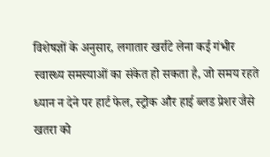विशेषज्ञों के अनुसार, लगातार खर्राटे लेना कई गंभीर स्वास्थ्य समस्याओं का संकेत हो सकता है, जो समय रहते ध्यान न देने पर हार्ट फेल, स्ट्रोक और हाई ब्लड प्रेशर जैसे खतरा को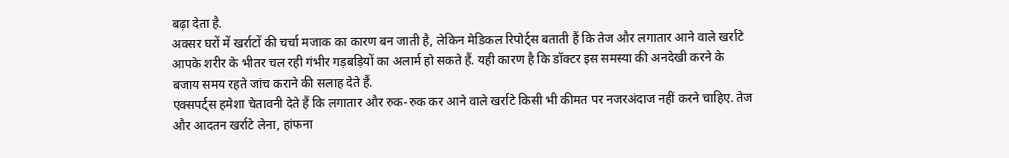बढ़ा देता है.
अक्सर घरों में खर्राटों की चर्चा मजाक का कारण बन जाती है, लेकिन मेडिकल रिपोर्ट्स बताती हैं कि तेज और लगातार आने वाले खर्राटे आपके शरीर के भीतर चल रही गंभीर गड़बड़ियों का अलार्म हो सकते हैं. यही कारण है कि डॉक्टर इस समस्या की अनदेखी करने के बजाय समय रहते जांच कराने की सलाह देते हैं.
एक्सपर्ट्स हमेशा चेतावनी देते हैं कि लगातार और रुक-रुक कर आने वाले खर्राटे किसी भी कीमत पर नजरअंदाज नहीं करने चाहिए. तेज और आदतन खर्राटे लेना, हांफना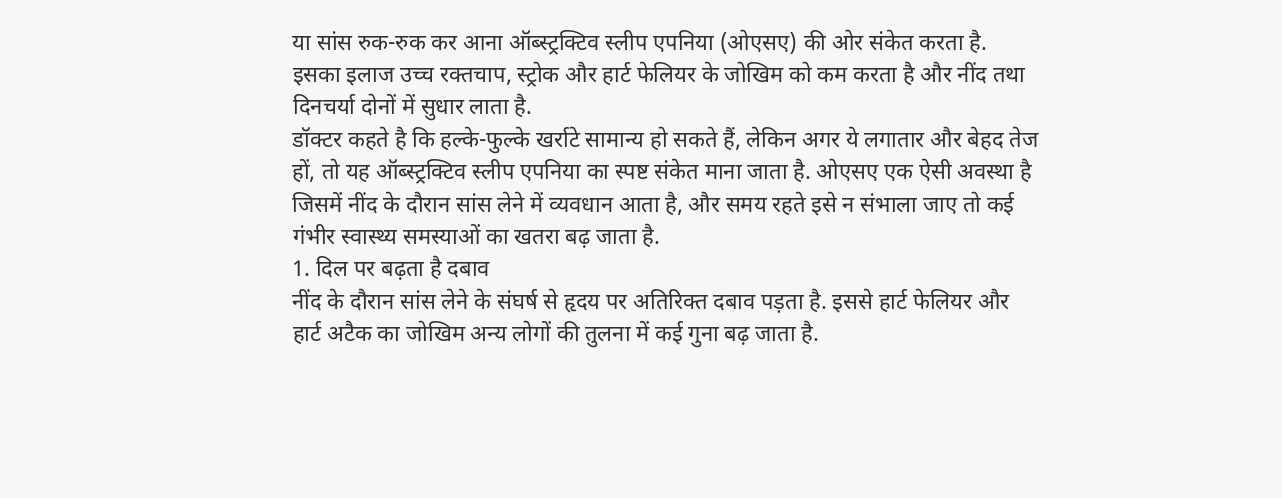या सांस रुक-रुक कर आना ऑब्स्ट्रक्टिव स्लीप एपनिया (ओएसए) की ओर संकेत करता है. इसका इलाज उच्च रक्तचाप, स्ट्रोक और हार्ट फेलियर के जोखिम को कम करता है और नींद तथा दिनचर्या दोनों में सुधार लाता है.
डॉक्टर कहते है कि हल्के-फुल्के खर्राटे सामान्य हो सकते हैं, लेकिन अगर ये लगातार और बेहद तेज हों, तो यह ऑब्स्ट्रक्टिव स्लीप एपनिया का स्पष्ट संकेत माना जाता है. ओएसए एक ऐसी अवस्था है जिसमें नींद के दौरान सांस लेने में व्यवधान आता है, और समय रहते इसे न संभाला जाए तो कई गंभीर स्वास्थ्य समस्याओं का खतरा बढ़ जाता है.
1. दिल पर बढ़ता है दबाव
नींद के दौरान सांस लेने के संघर्ष से हृदय पर अतिरिक्त दबाव पड़ता है. इससे हार्ट फेलियर और हार्ट अटैक का जोखिम अन्य लोगों की तुलना में कई गुना बढ़ जाता है.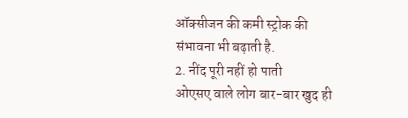ऑक्सीजन की कमी स्ट्रोक की संभावना भी बढ़ाती है.
2. नींद पूरी नहीं हो पाती
ओएसए वाले लोग बार-बार खुद ही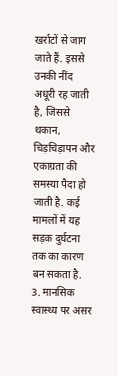खर्राटों से जाग जाते हैं. इससे उनकी नींद अधूरी रह जाती है, जिससे थकान, चिड़चिड़ापन और एकाग्रता की समस्या पैदा हो जाती है. कई मामलों में यह सड़क दुर्घटना तक का कारण बन सकता है.
3. मानसिक स्वास्थ्य पर असर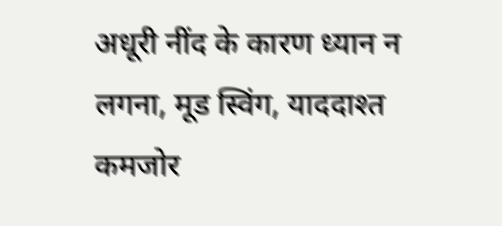अधूरी नींद के कारण ध्यान न लगना, मूड स्विंग, याददाश्त कमजोर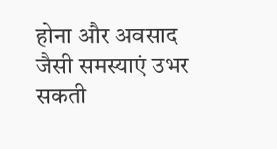होना और अवसाद जैसी समस्याएं उभर सकती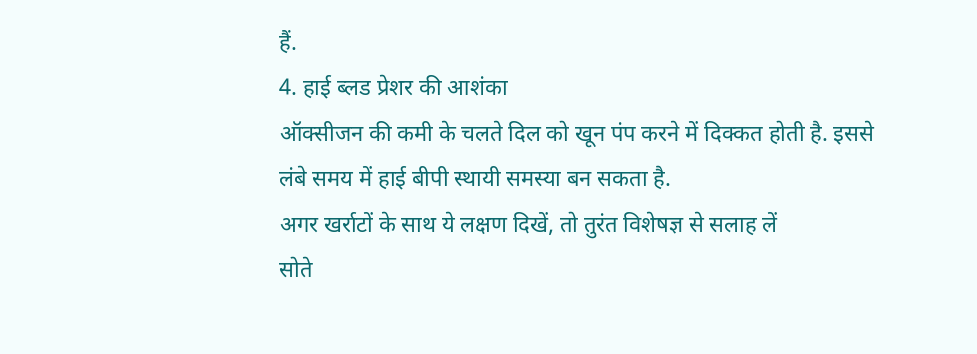हैं.
4. हाई ब्लड प्रेशर की आशंका
ऑक्सीजन की कमी के चलते दिल को खून पंप करने में दिक्कत होती है. इससे लंबे समय में हाई बीपी स्थायी समस्या बन सकता है.
अगर खर्राटों के साथ ये लक्षण दिखें, तो तुरंत विशेषज्ञ से सलाह लें
सोते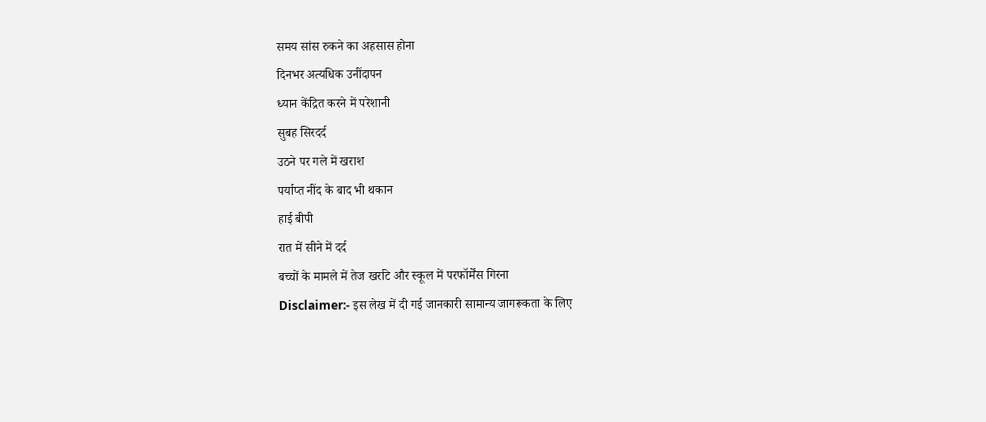समय सांस रुकने का अहसास होना
दिनभर अत्यधिक उनींदापन
ध्यान केंद्रित करने में परेशानी
सुबह सिरदर्द
उठने पर गले में खराश
पर्याप्त नींद के बाद भी थकान
हाई बीपी
रात में सीने में दर्द
बच्चों के मामले में तेज खर्राटे और स्कूल में परफॉर्मेंस गिरना
Disclaimer:- इस लेख में दी गई जानकारी सामान्य जागरूकता के लिए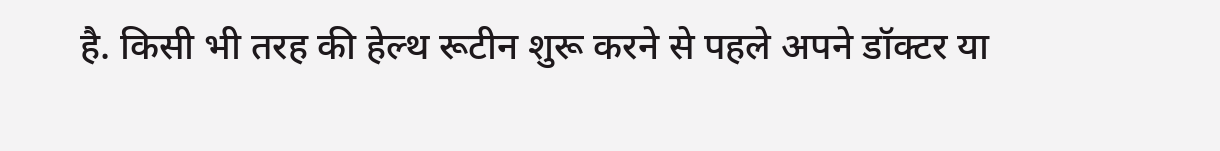है. किसी भी तरह की हेल्थ रूटीन शुरू करने से पहले अपने डॉक्टर या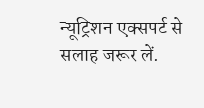न्यूट्रिशन एक्सपर्ट से सलाह जरूर लें.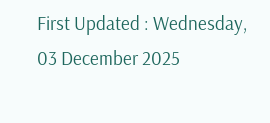First Updated : Wednesday, 03 December 2025